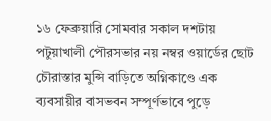১৬ ফেব্রুয়ারি সোমবার সকাল দশটায় পটুয়াখালী পৌরসভার নয় নম্বর ওয়ার্ডের ছোট চৌরাস্তার মুন্সি বাড়িতে অগ্নিকাণ্ডে এক ব্যবসায়ীর বাসভবন সম্পূর্ণভাবে পুড়ে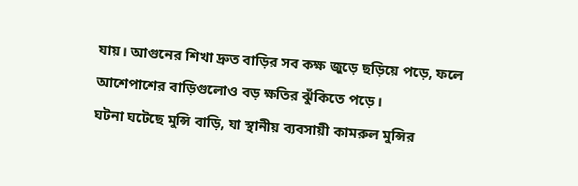যায়। আগুনের শিখা দ্রুত বাড়ির সব কক্ষ জুড়ে ছড়িয়ে পড়ে, ফলে আশেপাশের বাড়িগুলোও বড় ক্ষতির ঝুঁকিতে পড়ে।
ঘটনা ঘটেছে মুন্সি বাড়ি, যা স্থানীয় ব্যবসায়ী কামরুল মুন্সির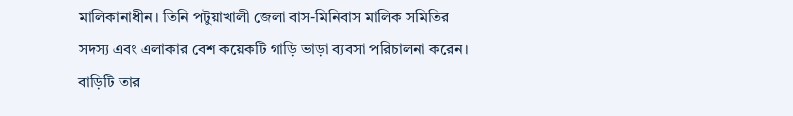মালিকানাধীন। তিনি পটুয়াখালী জেলা বাস-মিনিবাস মালিক সমিতির সদস্য এবং এলাকার বেশ কয়েকটি গাড়ি ভাড়া ব্যবসা পরিচালনা করেন। বাড়িটি তার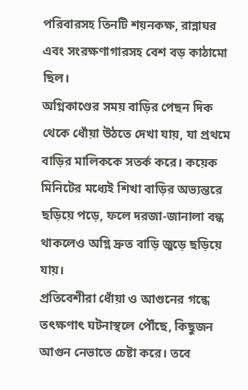পরিবারসহ তিনটি শয়নকক্ষ, রান্নাঘর এবং সংরক্ষণাগারসহ বেশ বড় কাঠামো ছিল।
অগ্নিকাণ্ডের সময় বাড়ির পেছন দিক থেকে ধোঁয়া উঠতে দেখা যায়, যা প্রথমে বাড়ির মালিককে সতর্ক করে। কয়েক মিনিটের মধ্যেই শিখা বাড়ির অভ্যন্তরে ছড়িয়ে পড়ে, ফলে দরজা-জানালা বন্ধ থাকলেও অগ্নি দ্রুত বাড়ি জুড়ে ছড়িয়ে যায়।
প্রতিবেশীরা ধোঁয়া ও আগুনের গন্ধে তৎক্ষণাৎ ঘটনাস্থলে পৌঁছে, কিছুজন আগুন নেভাতে চেষ্টা করে। তবে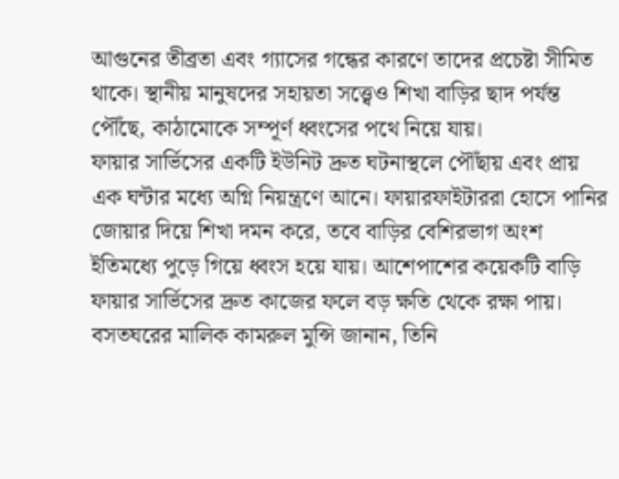আগুনের তীব্রতা এবং গ্যাসের গন্ধের কারণে তাদের প্রচেষ্টা সীমিত থাকে। স্থানীয় মানুষদের সহায়তা সত্ত্বেও শিখা বাড়ির ছাদ পর্যন্ত পৌঁছে, কাঠামোকে সম্পূর্ণ ধ্বংসের পথে নিয়ে যায়।
ফায়ার সার্ভিসের একটি ইউনিট দ্রুত ঘটনাস্থলে পৌঁছায় এবং প্রায় এক ঘন্টার মধ্যে অগ্নি নিয়ন্ত্রণে আনে। ফায়ারফাইটাররা হোসে পানির জোয়ার দিয়ে শিখা দমন করে, তবে বাড়ির বেশিরভাগ অংশ ইতিমধ্যে পুড়ে গিয়ে ধ্বংস হয়ে যায়। আশেপাশের কয়েকটি বাড়ি ফায়ার সার্ভিসের দ্রুত কাজের ফলে বড় ক্ষতি থেকে রক্ষা পায়।
বসতঘরের মালিক কামরুল মুন্সি জানান, তিনি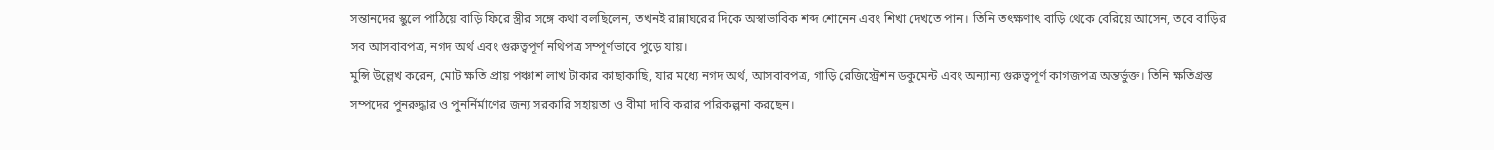সন্তানদের স্কুলে পাঠিয়ে বাড়ি ফিরে স্ত্রীর সঙ্গে কথা বলছিলেন, তখনই রান্নাঘরের দিকে অস্বাভাবিক শব্দ শোনেন এবং শিখা দেখতে পান। তিনি তৎক্ষণাৎ বাড়ি থেকে বেরিয়ে আসেন, তবে বাড়ির সব আসবাবপত্র, নগদ অর্থ এবং গুরুত্বপূর্ণ নথিপত্র সম্পূর্ণভাবে পুড়ে যায়।
মুন্সি উল্লেখ করেন, মোট ক্ষতি প্রায় পঞ্চাশ লাখ টাকার কাছাকাছি, যার মধ্যে নগদ অর্থ, আসবাবপত্র, গাড়ি রেজিস্ট্রেশন ডকুমেন্ট এবং অন্যান্য গুরুত্বপূর্ণ কাগজপত্র অন্তর্ভুক্ত। তিনি ক্ষতিগ্রস্ত সম্পদের পুনরুদ্ধার ও পুনর্নির্মাণের জন্য সরকারি সহায়তা ও বীমা দাবি করার পরিকল্পনা করছেন।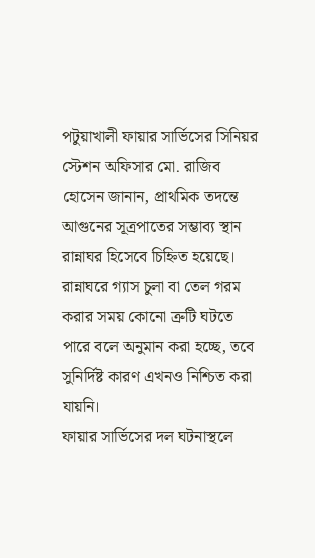পটুয়াখালী ফায়ার সার্ভিসের সিনিয়র স্টেশন অফিসার মো. রাজিব হোসেন জানান, প্রাথমিক তদন্তে আগুনের সূত্রপাতের সম্ভাব্য স্থান রান্নাঘর হিসেবে চিহ্নিত হয়েছে। রান্নাঘরে গ্যাস চুলা বা তেল গরম করার সময় কোনো ত্রুটি ঘটতে পারে বলে অনুমান করা হচ্ছে, তবে সুনির্দিষ্ট কারণ এখনও নিশ্চিত করা যায়নি।
ফায়ার সার্ভিসের দল ঘটনাস্থলে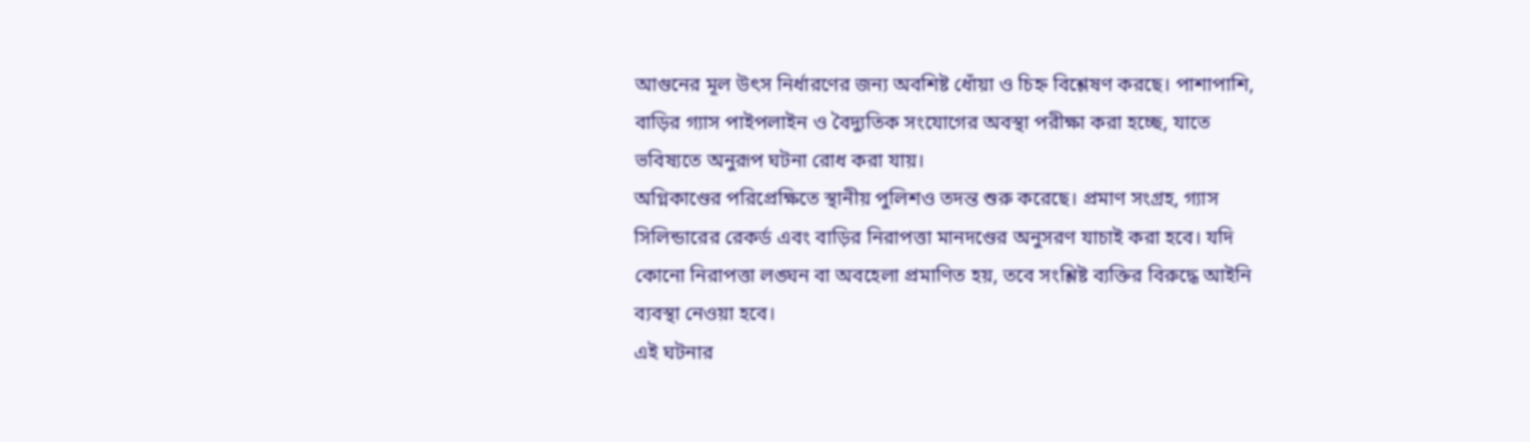আগুনের মূল উৎস নির্ধারণের জন্য অবশিষ্ট ধোঁয়া ও চিহ্ন বিশ্লেষণ করছে। পাশাপাশি, বাড়ির গ্যাস পাইপলাইন ও বৈদ্যুতিক সংযোগের অবস্থা পরীক্ষা করা হচ্ছে, যাতে ভবিষ্যতে অনুরূপ ঘটনা রোধ করা যায়।
অগ্নিকাণ্ডের পরিপ্রেক্ষিতে স্থানীয় পুলিশও তদন্ত শুরু করেছে। প্রমাণ সংগ্রহ, গ্যাস সিলিন্ডারের রেকর্ড এবং বাড়ির নিরাপত্তা মানদণ্ডের অনুসরণ যাচাই করা হবে। যদি কোনো নিরাপত্তা লঙ্ঘন বা অবহেলা প্রমাণিত হয়, তবে সংশ্লিষ্ট ব্যক্তির বিরুদ্ধে আইনি ব্যবস্থা নেওয়া হবে।
এই ঘটনার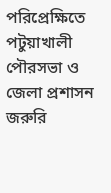পরিপ্রেক্ষিতে পটুয়াখালী পৌরসভা ও জেলা প্রশাসন জরুরি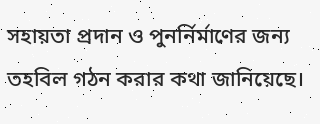সহায়তা প্রদান ও পুনর্নির্মাণের জন্য তহবিল গঠন করার কথা জানিয়েছে।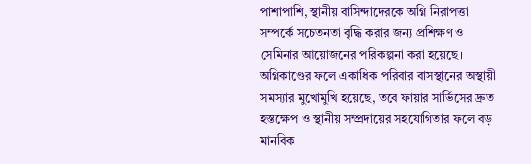পাশাপাশি, স্থানীয় বাসিন্দাদেরকে অগ্নি নিরাপত্তা সম্পর্কে সচেতনতা বৃদ্ধি করার জন্য প্রশিক্ষণ ও সেমিনার আয়োজনের পরিকল্পনা করা হয়েছে।
অগ্নিকাণ্ডের ফলে একাধিক পরিবার বাসস্থানের অস্থায়ী সমস্যার মুখোমুখি হয়েছে, তবে ফায়ার সার্ভিসের দ্রুত হস্তক্ষেপ ও স্থানীয় সম্প্রদায়ের সহযোগিতার ফলে বড় মানবিক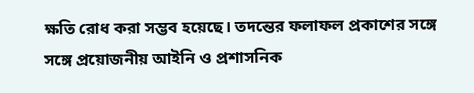ক্ষতি রোধ করা সম্ভব হয়েছে। তদন্তের ফলাফল প্রকাশের সঙ্গে সঙ্গে প্রয়োজনীয় আইনি ও প্রশাসনিক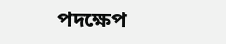পদক্ষেপ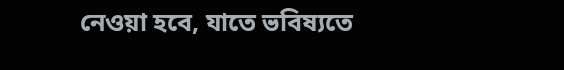নেওয়া হবে, যাতে ভবিষ্যতে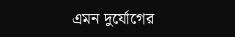এমন দুর্যোগের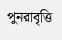পুনরাবৃত্তি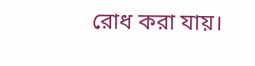রোধ করা যায়।